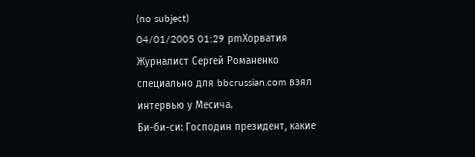(no subject)
04/01/2005 01:29 pmХорватия
Журналист Сергей Романенко специально для bbcrussian.com взял интервью у Месича.
Би-би-си: Господин президент, какие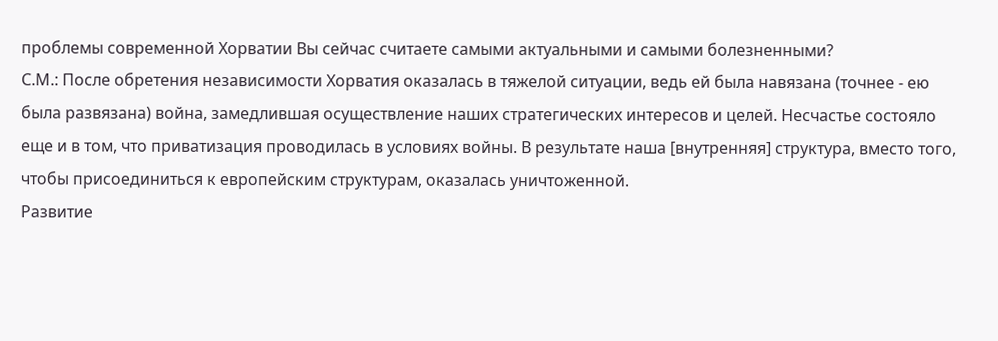проблемы современной Хорватии Вы сейчас считаете самыми актуальными и самыми болезненными?
С.М.: После обретения независимости Хорватия оказалась в тяжелой ситуации, ведь ей была навязана (точнее - ею была развязана) война, замедлившая осуществление наших стратегических интересов и целей. Несчастье состояло еще и в том, что приватизация проводилась в условиях войны. В результате наша [внутренняя] структура, вместо того, чтобы присоединиться к европейским структурам, оказалась уничтоженной.
Развитие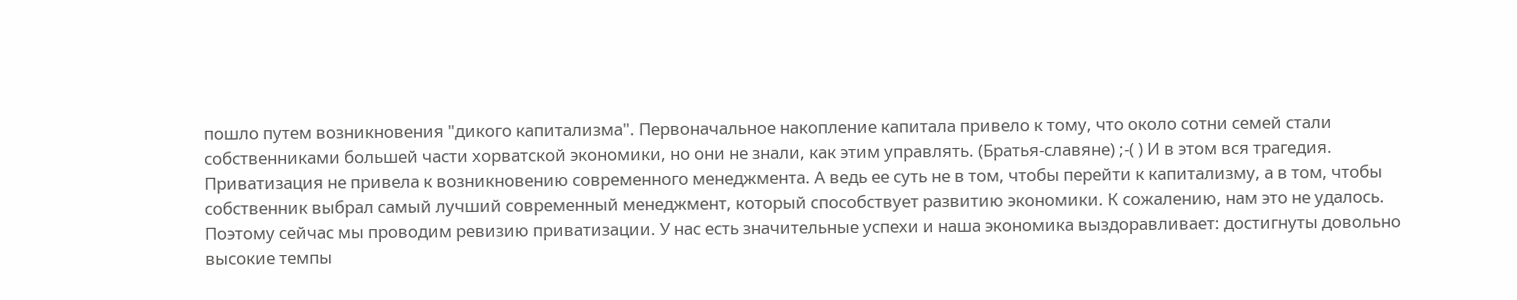пошло путем возникновения "дикого капитализма". Первоначальное накопление капитала привело к тому, что около сотни семей стали собственниками большей части хорватской экономики, но они не знали, как этим управлять. (Братья-славяне) ;-( ) И в этом вся трагедия. Приватизация не привела к возникновению современного менеджмента. А ведь ее суть не в том, чтобы перейти к капитализму, а в том, чтобы собственник выбрал самый лучший современный менеджмент, который способствует развитию экономики. К сожалению, нам это не удалось.
Поэтому сейчас мы проводим ревизию приватизации. У нас есть значительные успехи и наша экономика выздоравливает: достигнуты довольно высокие темпы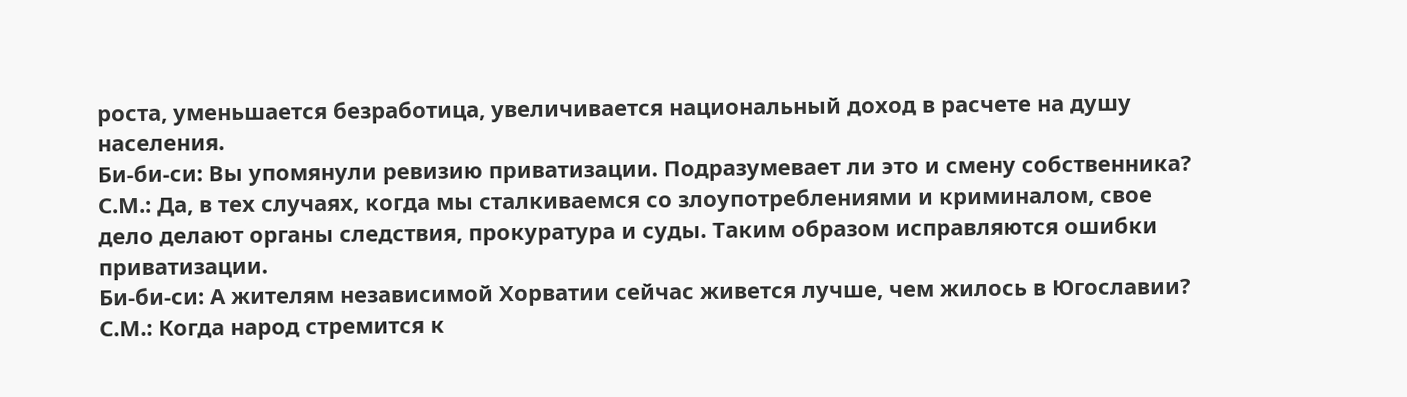роста, уменьшается безработица, увеличивается национальный доход в расчете на душу населения.
Би-би-си: Вы упомянули ревизию приватизации. Подразумевает ли это и смену собственника?
С.М.: Да, в тех случаях, когда мы сталкиваемся со злоупотреблениями и криминалом, свое дело делают органы следствия, прокуратура и суды. Таким образом исправляются ошибки приватизации.
Би-би-си: А жителям независимой Хорватии сейчас живется лучше, чем жилось в Югославии?
С.М.: Когда народ стремится к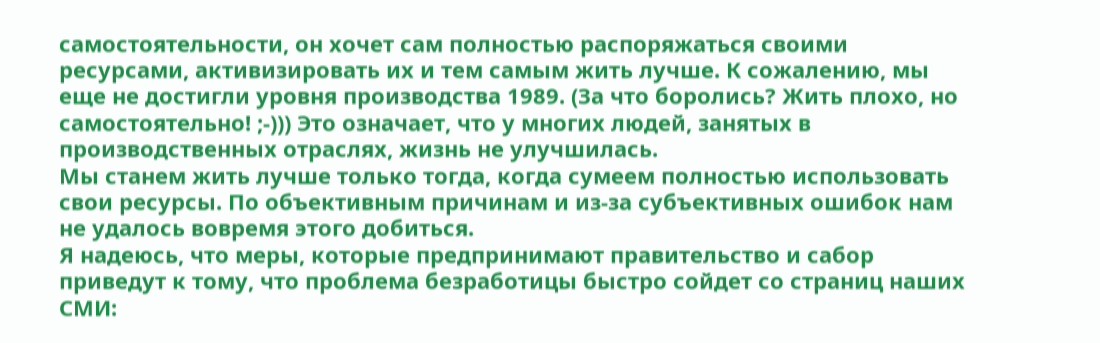самостоятельности, он хочет сам полностью распоряжаться своими ресурсами, активизировать их и тем самым жить лучше. К сожалению, мы еще не достигли уровня производства 1989. (За что боролись? Жить плохо, но самостоятельно! ;-))) Это означает, что у многих людей, занятых в производственных отраслях, жизнь не улучшилась.
Мы станем жить лучше только тогда, когда сумеем полностью использовать свои ресурсы. По объективным причинам и из-за субъективных ошибок нам не удалось вовремя этого добиться.
Я надеюсь, что меры, которые предпринимают правительство и сабор приведут к тому, что проблема безработицы быстро сойдет со страниц наших СМИ: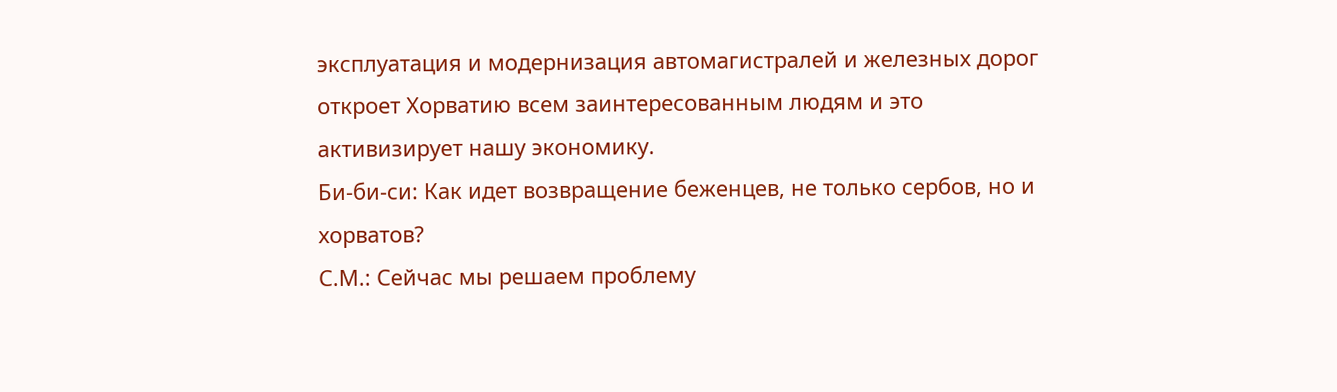эксплуатация и модернизация автомагистралей и железных дорог откроет Хорватию всем заинтересованным людям и это активизирует нашу экономику.
Би-би-си: Как идет возвращение беженцев, не только сербов, но и хорватов?
С.М.: Сейчас мы решаем проблему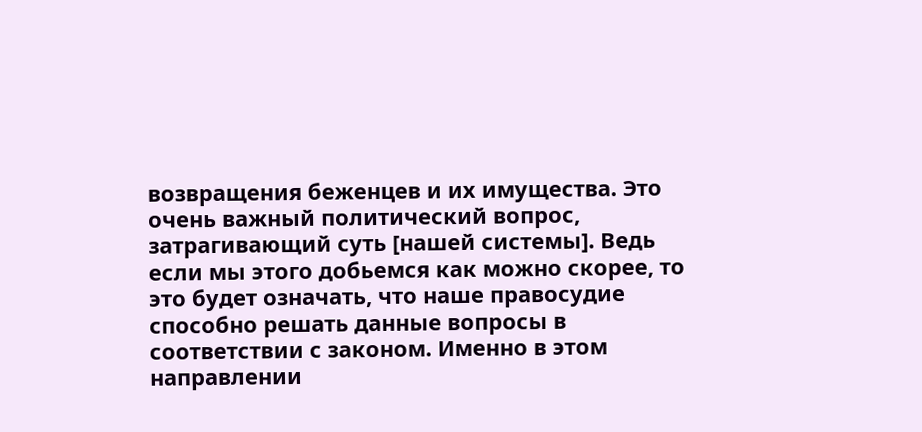возвращения беженцев и их имущества. Это очень важный политический вопрос, затрагивающий суть [нашей системы]. Ведь если мы этого добьемся как можно скорее, то это будет означать, что наше правосудие способно решать данные вопросы в соответствии с законом. Именно в этом направлении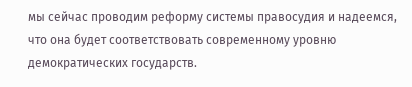мы сейчас проводим реформу системы правосудия и надеемся, что она будет соответствовать современному уровню демократических государств.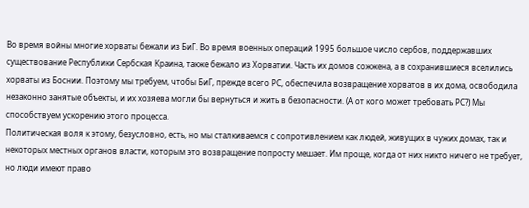Во время войны многие хорваты бежали из БиГ. Во время военных операций 1995 большое число сербов, поддержавших существование Республики Сербская Краина, также бежало из Хорватии. Часть их домов сожжена, а в сохранившиеся вселились хорваты из Боснии. Поэтому мы требуем, чтобы БиГ, прежде всего РС, обеспечила возвращение хорватов в их дома, освободила незаконно занятые объекты, и их хозяева могли бы вернуться и жить в безопасности. (А от кого может требовать РС?) Мы способствуем ускорению этого процесса.
Политическая воля к этому, безусловно, есть, но мы сталкиваемся с сопротивлением как людей, живущих в чужих домах, так и некоторых местных органов власти, которым это возвращение попросту мешает. Им проще, когда от них никто ничего не требует, но люди имеют право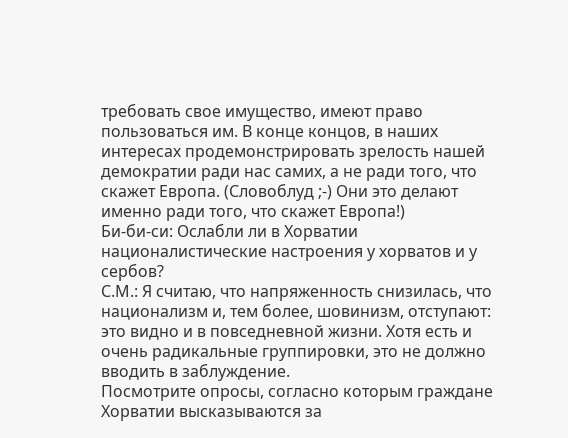требовать свое имущество, имеют право пользоваться им. В конце концов, в наших интересах продемонстрировать зрелость нашей демократии ради нас самих, а не ради того, что скажет Европа. (Словоблуд ;-) Они это делают именно ради того, что скажет Европа!)
Би-би-си: Ослабли ли в Хорватии националистические настроения у хорватов и у сербов?
С.М.: Я считаю, что напряженность снизилась, что национализм и, тем более, шовинизм, отступают: это видно и в повседневной жизни. Хотя есть и очень радикальные группировки, это не должно вводить в заблуждение.
Посмотрите опросы, согласно которым граждане Хорватии высказываются за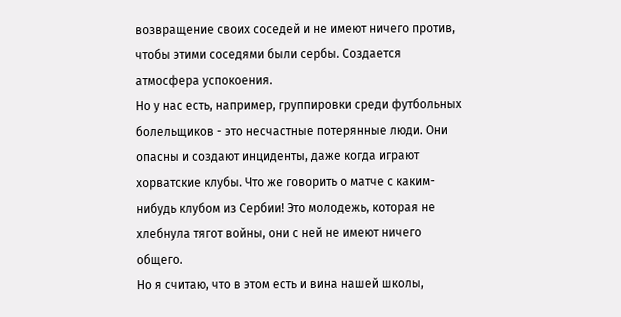возвращение своих соседей и не имеют ничего против, чтобы этими соседями были сербы. Создается атмосфера успокоения.
Но у нас есть, например, группировки среди футбольных болельщиков - это несчастные потерянные люди. Они опасны и создают инциденты, даже когда играют хорватские клубы. Что же говорить о матче с каким-нибудь клубом из Сербии! Это молодежь, которая не хлебнула тягот войны, они с ней не имеют ничего общего.
Но я считаю, что в этом есть и вина нашей школы,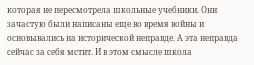которая не пересмотрела школьные учебники. Они зачастую были написаны еще во время войны и основывались на исторической неправде. А эта неправда сейчас за себя мстит. И в этом смысле школа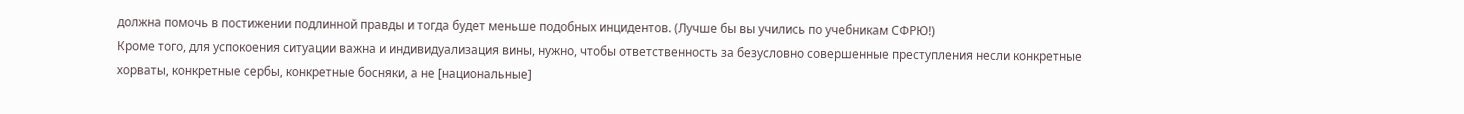должна помочь в постижении подлинной правды и тогда будет меньше подобных инцидентов. (Лучше бы вы учились по учебникам СФРЮ!)
Кроме того, для успокоения ситуации важна и индивидуализация вины, нужно, чтобы ответственность за безусловно совершенные преступления несли конкретные хорваты, конкретные сербы, конкретные босняки, а не [национальные]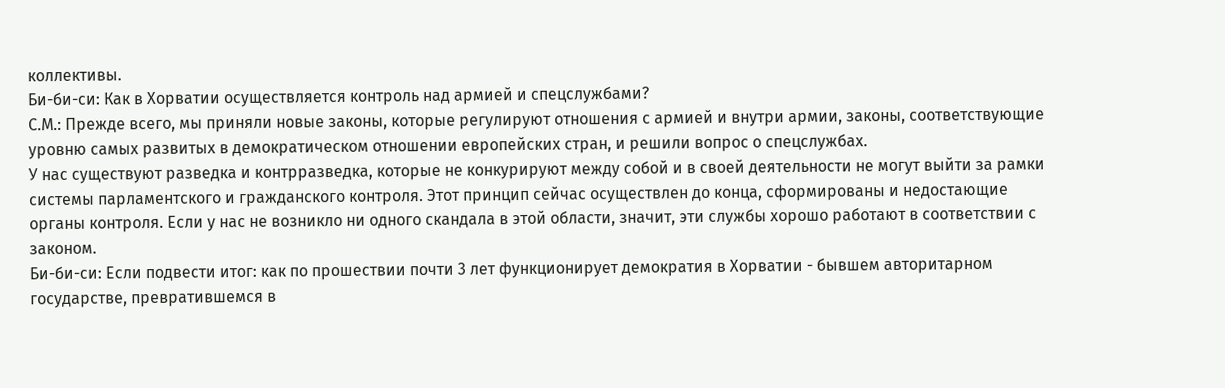коллективы.
Би-би-си: Как в Хорватии осуществляется контроль над армией и спецслужбами?
С.М.: Прежде всего, мы приняли новые законы, которые регулируют отношения с армией и внутри армии, законы, соответствующие уровню самых развитых в демократическом отношении европейских стран, и решили вопрос о спецслужбах.
У нас существуют разведка и контрразведка, которые не конкурируют между собой и в своей деятельности не могут выйти за рамки системы парламентского и гражданского контроля. Этот принцип сейчас осуществлен до конца, сформированы и недостающие органы контроля. Если у нас не возникло ни одного скандала в этой области, значит, эти службы хорошо работают в соответствии с законом.
Би-би-си: Если подвести итог: как по прошествии почти 3 лет функционирует демократия в Хорватии - бывшем авторитарном государстве, превратившемся в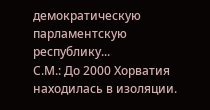демократическую парламентскую республику...
С.М.: До 2000 Хорватия находилась в изоляции.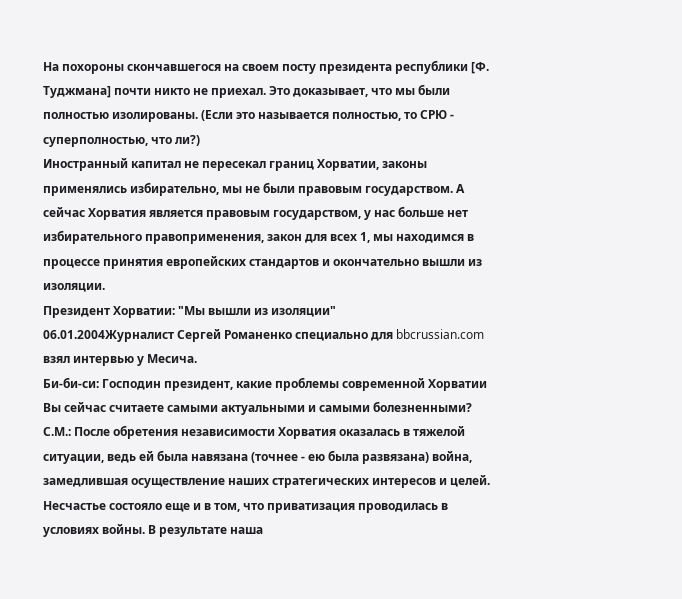На похороны скончавшегося на своем посту президента республики [Ф. Туджмана] почти никто не приехал. Это доказывает, что мы были полностью изолированы. (Если это называется полностью, то СРЮ - суперполностью, что ли?)
Иностранный капитал не пересекал границ Хорватии, законы применялись избирательно, мы не были правовым государством. А сейчас Хорватия является правовым государством, у нас больше нет избирательного правоприменения, закон для всех 1, мы находимся в процессе принятия европейских стандартов и окончательно вышли из изоляции.
Президент Хорватии: "Мы вышли из изоляции"
06.01.2004Журналист Сергей Романенко специально для bbcrussian.com взял интервью у Месича.
Би-би-си: Господин президент, какие проблемы современной Хорватии Вы сейчас считаете самыми актуальными и самыми болезненными?
С.М.: После обретения независимости Хорватия оказалась в тяжелой ситуации, ведь ей была навязана (точнее - ею была развязана) война, замедлившая осуществление наших стратегических интересов и целей. Несчастье состояло еще и в том, что приватизация проводилась в условиях войны. В результате наша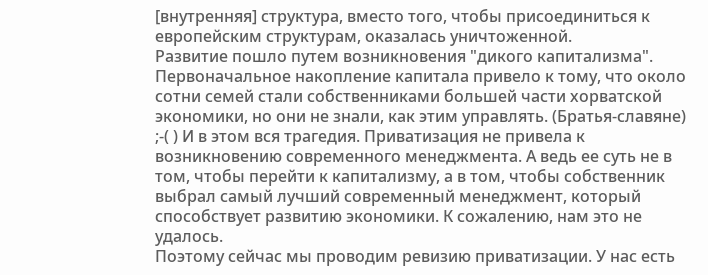[внутренняя] структура, вместо того, чтобы присоединиться к европейским структурам, оказалась уничтоженной.
Развитие пошло путем возникновения "дикого капитализма". Первоначальное накопление капитала привело к тому, что около сотни семей стали собственниками большей части хорватской экономики, но они не знали, как этим управлять. (Братья-славяне) ;-( ) И в этом вся трагедия. Приватизация не привела к возникновению современного менеджмента. А ведь ее суть не в том, чтобы перейти к капитализму, а в том, чтобы собственник выбрал самый лучший современный менеджмент, который способствует развитию экономики. К сожалению, нам это не удалось.
Поэтому сейчас мы проводим ревизию приватизации. У нас есть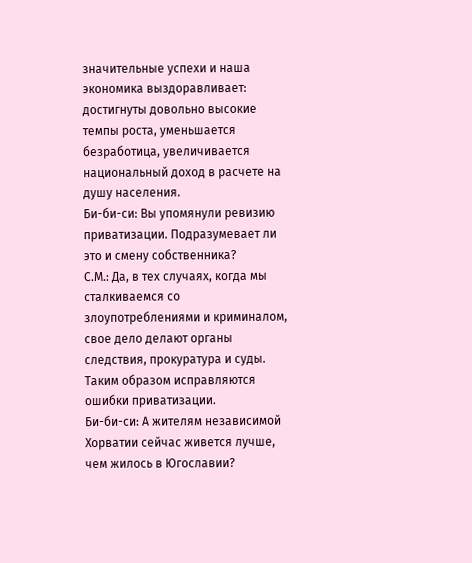значительные успехи и наша экономика выздоравливает: достигнуты довольно высокие темпы роста, уменьшается безработица, увеличивается национальный доход в расчете на душу населения.
Би-би-си: Вы упомянули ревизию приватизации. Подразумевает ли это и смену собственника?
С.М.: Да, в тех случаях, когда мы сталкиваемся со злоупотреблениями и криминалом, свое дело делают органы следствия, прокуратура и суды. Таким образом исправляются ошибки приватизации.
Би-би-си: А жителям независимой Хорватии сейчас живется лучше, чем жилось в Югославии?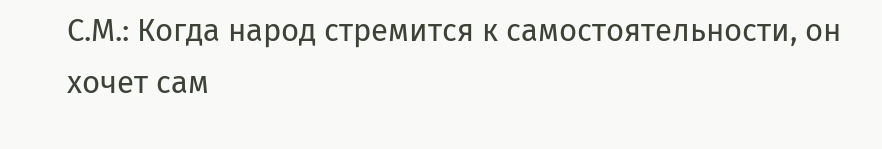С.М.: Когда народ стремится к самостоятельности, он хочет сам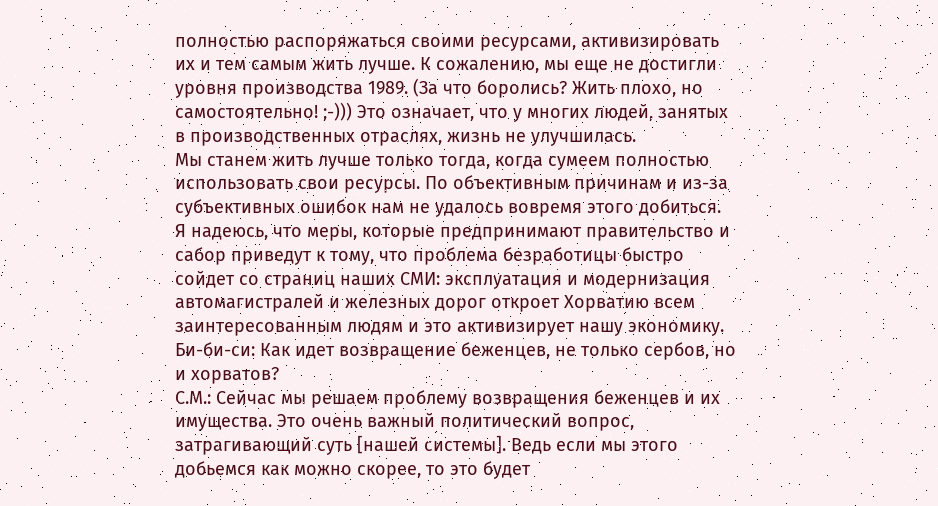полностью распоряжаться своими ресурсами, активизировать их и тем самым жить лучше. К сожалению, мы еще не достигли уровня производства 1989. (За что боролись? Жить плохо, но самостоятельно! ;-))) Это означает, что у многих людей, занятых в производственных отраслях, жизнь не улучшилась.
Мы станем жить лучше только тогда, когда сумеем полностью использовать свои ресурсы. По объективным причинам и из-за субъективных ошибок нам не удалось вовремя этого добиться.
Я надеюсь, что меры, которые предпринимают правительство и сабор приведут к тому, что проблема безработицы быстро сойдет со страниц наших СМИ: эксплуатация и модернизация автомагистралей и железных дорог откроет Хорватию всем заинтересованным людям и это активизирует нашу экономику.
Би-би-си: Как идет возвращение беженцев, не только сербов, но и хорватов?
С.М.: Сейчас мы решаем проблему возвращения беженцев и их имущества. Это очень важный политический вопрос, затрагивающий суть [нашей системы]. Ведь если мы этого добьемся как можно скорее, то это будет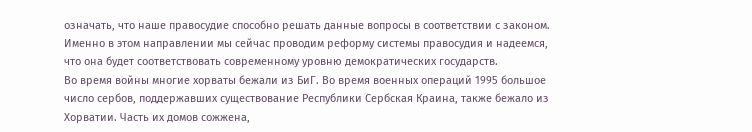означать, что наше правосудие способно решать данные вопросы в соответствии с законом. Именно в этом направлении мы сейчас проводим реформу системы правосудия и надеемся, что она будет соответствовать современному уровню демократических государств.
Во время войны многие хорваты бежали из БиГ. Во время военных операций 1995 большое число сербов, поддержавших существование Республики Сербская Краина, также бежало из Хорватии. Часть их домов сожжена,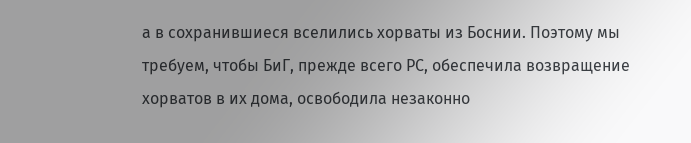а в сохранившиеся вселились хорваты из Боснии. Поэтому мы требуем, чтобы БиГ, прежде всего РС, обеспечила возвращение хорватов в их дома, освободила незаконно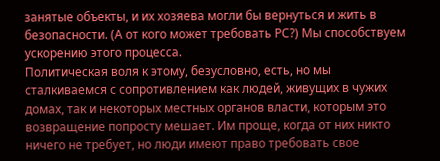занятые объекты, и их хозяева могли бы вернуться и жить в безопасности. (А от кого может требовать РС?) Мы способствуем ускорению этого процесса.
Политическая воля к этому, безусловно, есть, но мы сталкиваемся с сопротивлением как людей, живущих в чужих домах, так и некоторых местных органов власти, которым это возвращение попросту мешает. Им проще, когда от них никто ничего не требует, но люди имеют право требовать свое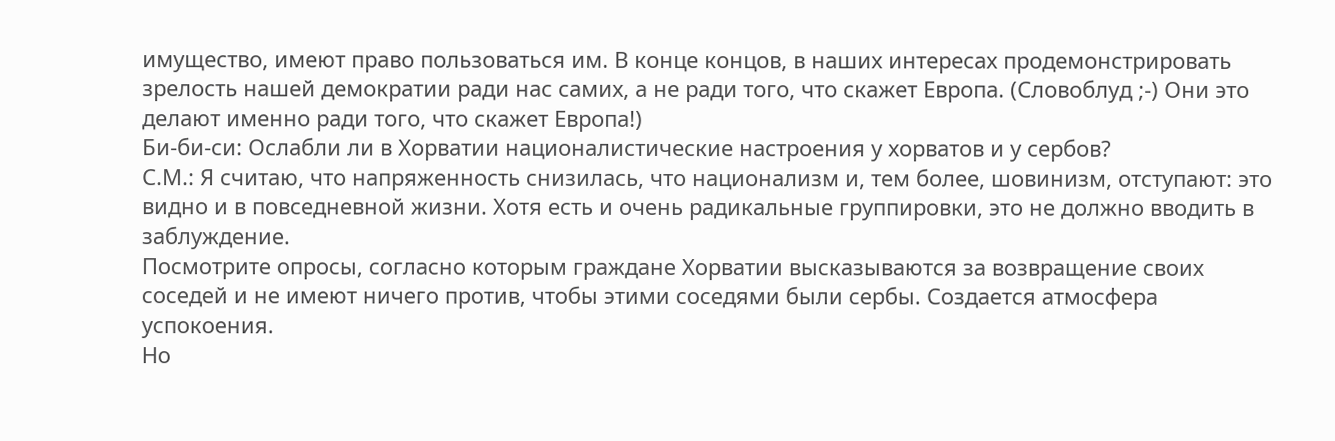имущество, имеют право пользоваться им. В конце концов, в наших интересах продемонстрировать зрелость нашей демократии ради нас самих, а не ради того, что скажет Европа. (Словоблуд ;-) Они это делают именно ради того, что скажет Европа!)
Би-би-си: Ослабли ли в Хорватии националистические настроения у хорватов и у сербов?
С.М.: Я считаю, что напряженность снизилась, что национализм и, тем более, шовинизм, отступают: это видно и в повседневной жизни. Хотя есть и очень радикальные группировки, это не должно вводить в заблуждение.
Посмотрите опросы, согласно которым граждане Хорватии высказываются за возвращение своих соседей и не имеют ничего против, чтобы этими соседями были сербы. Создается атмосфера успокоения.
Но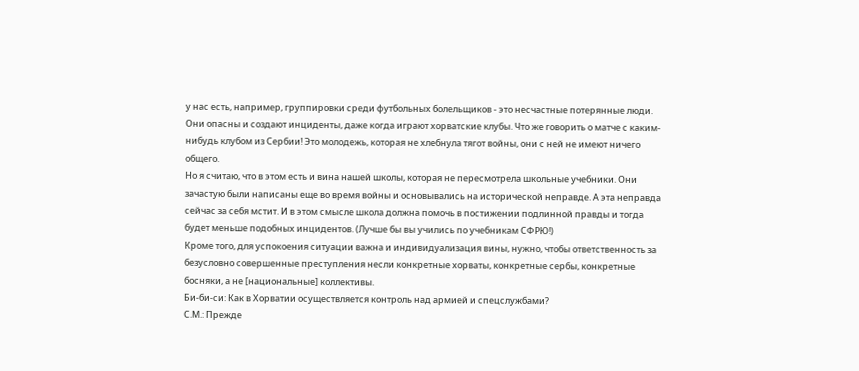у нас есть, например, группировки среди футбольных болельщиков - это несчастные потерянные люди. Они опасны и создают инциденты, даже когда играют хорватские клубы. Что же говорить о матче с каким-нибудь клубом из Сербии! Это молодежь, которая не хлебнула тягот войны, они с ней не имеют ничего общего.
Но я считаю, что в этом есть и вина нашей школы, которая не пересмотрела школьные учебники. Они зачастую были написаны еще во время войны и основывались на исторической неправде. А эта неправда сейчас за себя мстит. И в этом смысле школа должна помочь в постижении подлинной правды и тогда будет меньше подобных инцидентов. (Лучше бы вы учились по учебникам СФРЮ!)
Кроме того, для успокоения ситуации важна и индивидуализация вины, нужно, чтобы ответственность за безусловно совершенные преступления несли конкретные хорваты, конкретные сербы, конкретные босняки, а не [национальные] коллективы.
Би-би-си: Как в Хорватии осуществляется контроль над армией и спецслужбами?
С.М.: Прежде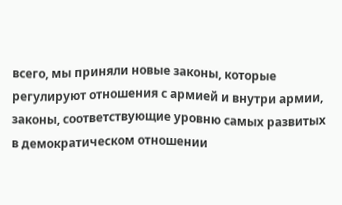всего, мы приняли новые законы, которые регулируют отношения с армией и внутри армии, законы, соответствующие уровню самых развитых в демократическом отношении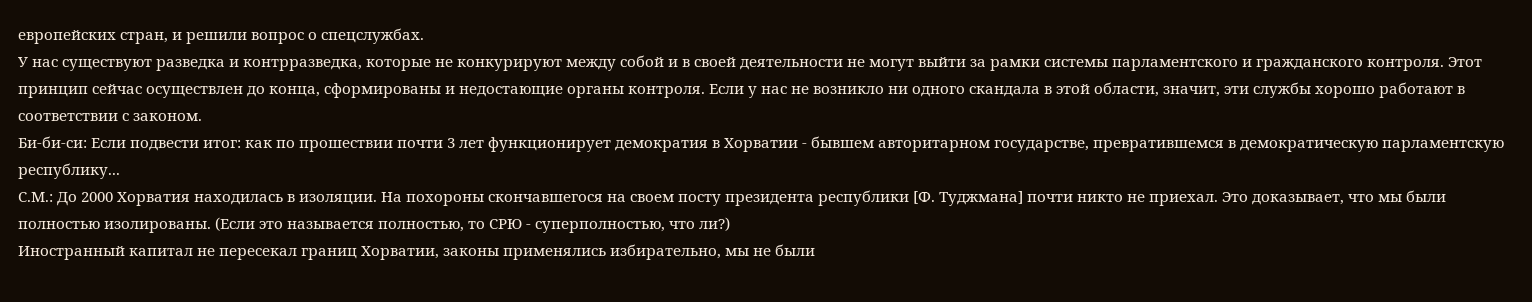европейских стран, и решили вопрос о спецслужбах.
У нас существуют разведка и контрразведка, которые не конкурируют между собой и в своей деятельности не могут выйти за рамки системы парламентского и гражданского контроля. Этот принцип сейчас осуществлен до конца, сформированы и недостающие органы контроля. Если у нас не возникло ни одного скандала в этой области, значит, эти службы хорошо работают в соответствии с законом.
Би-би-си: Если подвести итог: как по прошествии почти 3 лет функционирует демократия в Хорватии - бывшем авторитарном государстве, превратившемся в демократическую парламентскую республику...
С.М.: До 2000 Хорватия находилась в изоляции. На похороны скончавшегося на своем посту президента республики [Ф. Туджмана] почти никто не приехал. Это доказывает, что мы были полностью изолированы. (Если это называется полностью, то СРЮ - суперполностью, что ли?)
Иностранный капитал не пересекал границ Хорватии, законы применялись избирательно, мы не были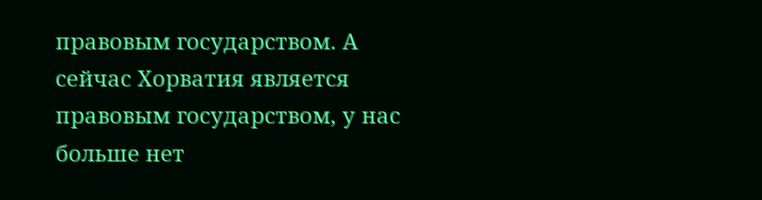правовым государством. А сейчас Хорватия является правовым государством, у нас больше нет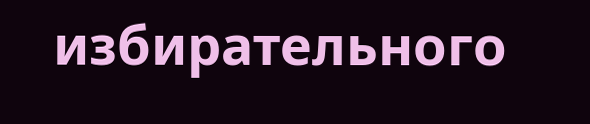избирательного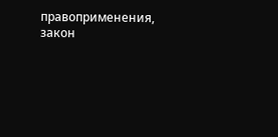правоприменения, закон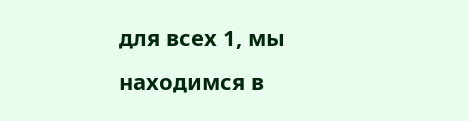для всех 1, мы находимся в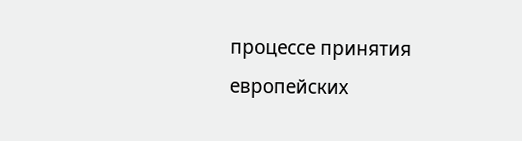процессе принятия европейских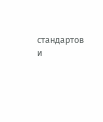стандартов и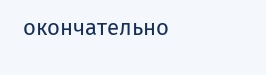окончательно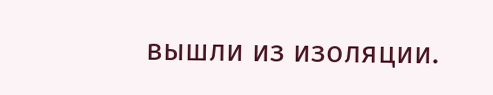вышли из изоляции.